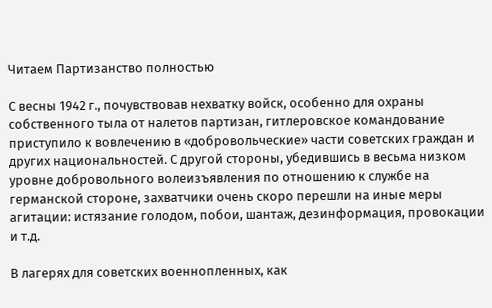Читаем Партизанство полностью

С весны 1942 г., почувствовав нехватку войск, особенно для охраны собственного тыла от налетов партизан, гитлеровское командование приступило к вовлечению в «добровольческие» части советских граждан и других национальностей. С другой стороны, убедившись в весьма низком уровне добровольного волеизъявления по отношению к службе на германской стороне, захватчики очень скоро перешли на иные меры агитации: истязание голодом, побои, шантаж, дезинформация, провокации и т.д.

В лагерях для советских военнопленных, как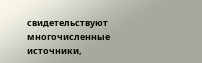свидетельствуют многочисленные источники,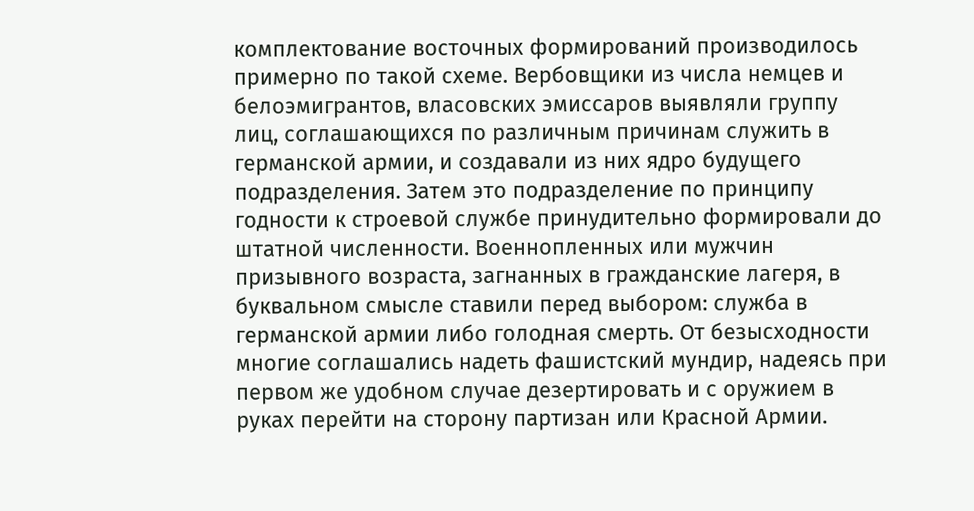комплектование восточных формирований производилось примерно по такой схеме. Вербовщики из числа немцев и белоэмигрантов, власовских эмиссаров выявляли группу лиц, соглашающихся по различным причинам служить в германской армии, и создавали из них ядро будущего подразделения. Затем это подразделение по принципу годности к строевой службе принудительно формировали до штатной численности. Военнопленных или мужчин призывного возраста, загнанных в гражданские лагеря, в буквальном смысле ставили перед выбором: служба в германской армии либо голодная смерть. От безысходности многие соглашались надеть фашистский мундир, надеясь при первом же удобном случае дезертировать и с оружием в руках перейти на сторону партизан или Красной Армии.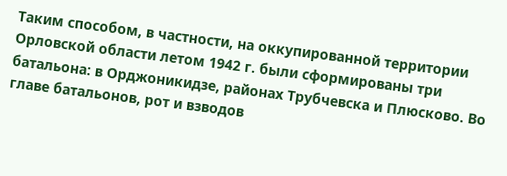Таким способом, в частности, на оккупированной территории Орловской области летом 1942 г. были сформированы три батальона: в Орджоникидзе, районах Трубчевска и Плюсково. Во главе батальонов, рот и взводов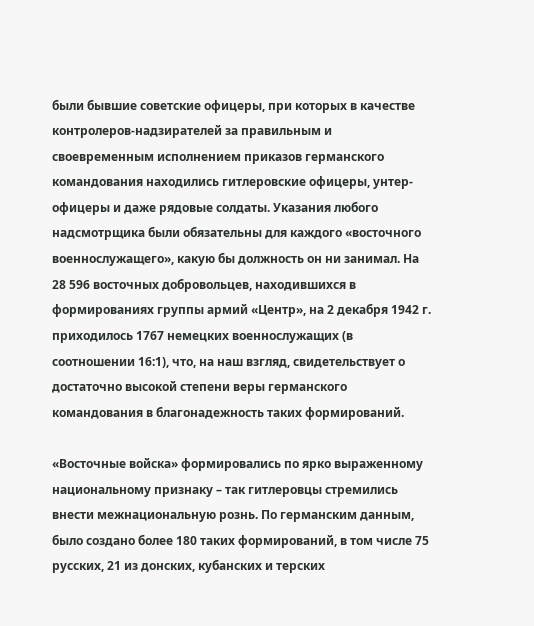были бывшие советские офицеры, при которых в качестве контролеров-надзирателей за правильным и своевременным исполнением приказов германского командования находились гитлеровские офицеры, унтер-офицеры и даже рядовые солдаты. Указания любого надсмотрщика были обязательны для каждого «восточного военнослужащего», какую бы должность он ни занимал. На 28 596 восточных добровольцев, находившихся в формированиях группы армий «Центр», на 2 декабря 1942 г. приходилось 1767 немецких военнослужащих (в соотношении 16:1), что, на наш взгляд, свидетельствует о достаточно высокой степени веры германского командования в благонадежность таких формирований.

«Восточные войска» формировались по ярко выраженному национальному признаку – так гитлеровцы стремились внести межнациональную рознь. По германским данным, было создано более 180 таких формирований, в том числе 75 русских, 21 из донских, кубанских и терских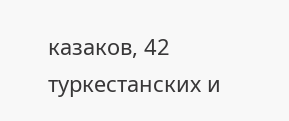казаков, 42 туркестанских и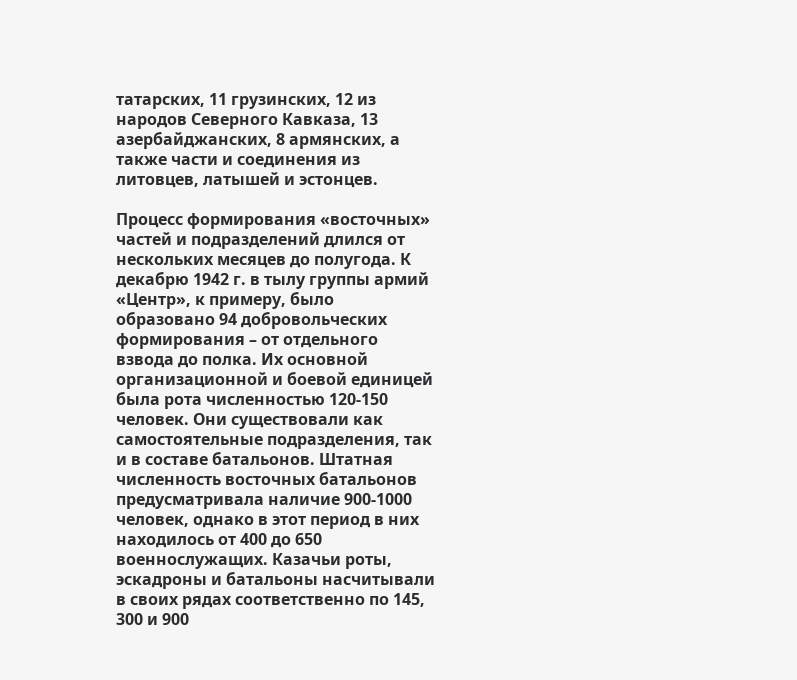татарских, 11 грузинских, 12 из народов Северного Кавказа, 13 азербайджанских, 8 армянских, а также части и соединения из литовцев, латышей и эстонцев.

Процесс формирования «восточных» частей и подразделений длился от нескольких месяцев до полугода. К декабрю 1942 г. в тылу группы армий «Центр», к примеру, было образовано 94 добровольческих формирования – от отдельного взвода до полка. Их основной организационной и боевой единицей была рота численностью 120-150 человек. Они существовали как самостоятельные подразделения, так и в составе батальонов. Штатная численность восточных батальонов предусматривала наличие 900-1000 человек, однако в этот период в них находилось от 400 до 650 военнослужащих. Казачьи роты, эскадроны и батальоны насчитывали в своих рядах соответственно по 145, 300 и 900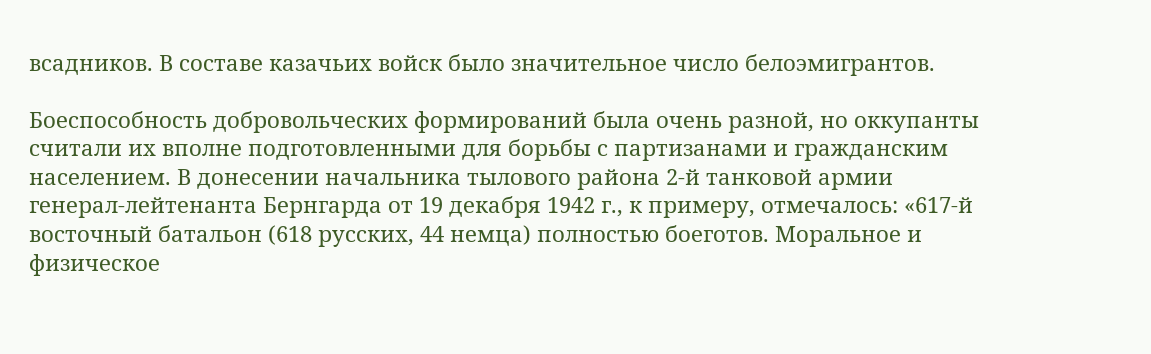всадников. В составе казачьих войск было значительное число белоэмигрантов.

Боеспособность добровольческих формирований была очень разной, но оккупанты считали их вполне подготовленными для борьбы с партизанами и гражданским населением. В донесении начальника тылового района 2-й танковой армии генерал-лейтенанта Бернгарда от 19 декабря 1942 г., к примеру, отмечалось: «617-й восточный батальон (618 русских, 44 немца) полностью боеготов. Моральное и физическое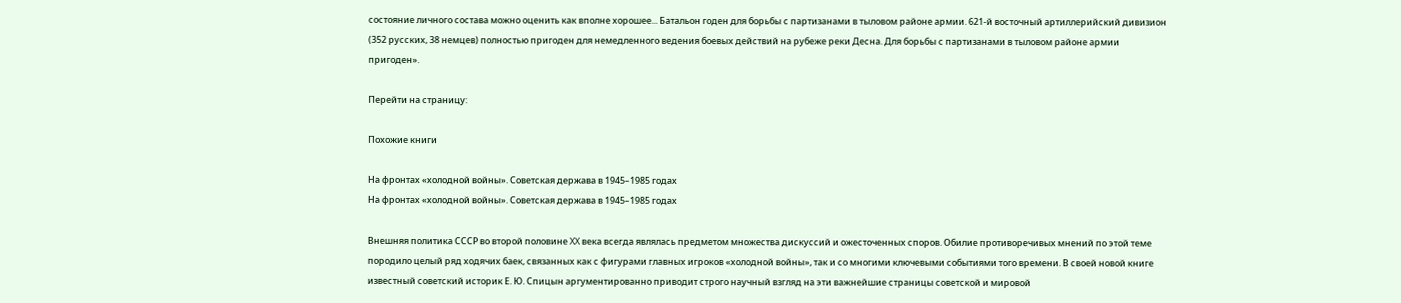состояние личного состава можно оценить как вполне хорошее... Батальон годен для борьбы с партизанами в тыловом районе армии. 621-й восточный артиллерийский дивизион (352 русских, 38 немцев) полностью пригоден для немедленного ведения боевых действий на рубеже реки Десна. Для борьбы с партизанами в тыловом районе армии пригоден».

Перейти на страницу:

Похожие книги

На фронтах «холодной войны». Советская держава в 1945–1985 годах
На фронтах «холодной войны». Советская держава в 1945–1985 годах

Внешняя политика СССР во второй половине XX века всегда являлась предметом множества дискуссий и ожесточенных споров. Обилие противоречивых мнений по этой теме породило целый ряд ходячих баек, связанных как с фигурами главных игроков «холодной войны», так и со многими ключевыми событиями того времени. В своей новой книге известный советский историк Е. Ю. Спицын аргументированно приводит строго научный взгляд на эти важнейшие страницы советской и мировой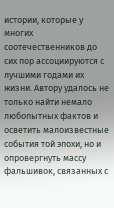истории, которые у многих соотечественников до сих пор ассоциируются с лучшими годами их жизни. Автору удалось не только найти немало любопытных фактов и осветить малоизвестные события той эпохи, но и опровергнуть массу фальшивок, связанных с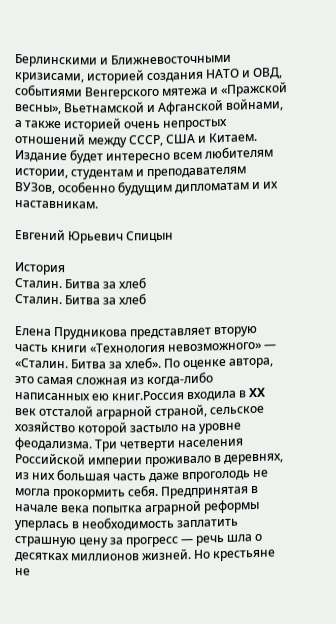Берлинскими и Ближневосточными кризисами, историей создания НАТО и ОВД, событиями Венгерского мятежа и «Пражской весны», Вьетнамской и Афганской войнами, а также историей очень непростых отношений между СССР, США и Китаем. Издание будет интересно всем любителям истории, студентам и преподавателям ВУЗов, особенно будущим дипломатам и их наставникам.

Евгений Юрьевич Спицын

История
Сталин. Битва за хлеб
Сталин. Битва за хлеб

Елена Прудникова представляет вторую часть книги «Технология невозможного» — «Сталин. Битва за хлеб». По оценке автора, это самая сложная из когда-либо написанных ею книг.Россия входила в XX век отсталой аграрной страной, сельское хозяйство которой застыло на уровне феодализма. Три четверти населения Российской империи проживало в деревнях, из них большая часть даже впроголодь не могла прокормить себя. Предпринятая в начале века попытка аграрной реформы уперлась в необходимость заплатить страшную цену за прогресс — речь шла о десятках миллионов жизней. Но крестьяне не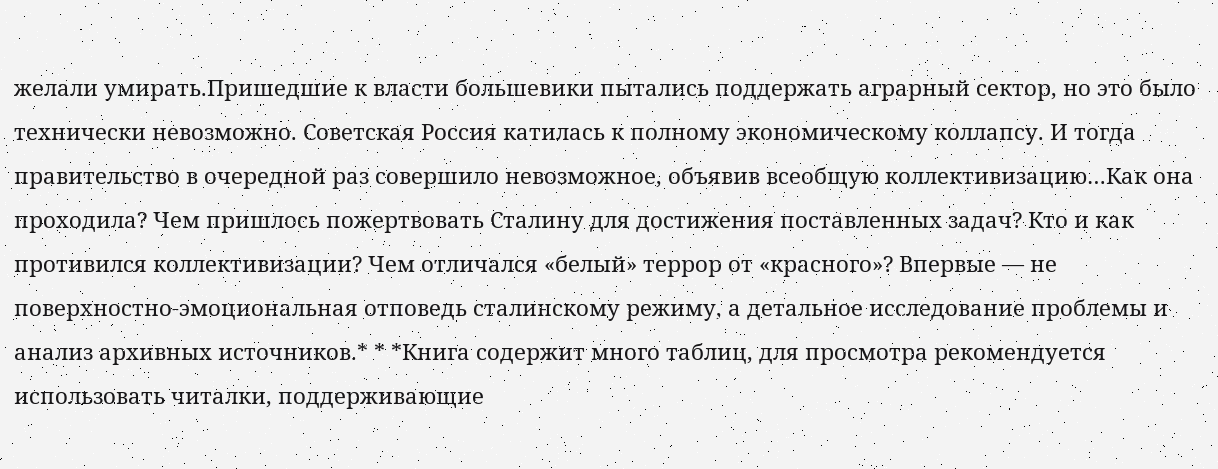желали умирать.Пришедшие к власти большевики пытались поддержать аграрный сектор, но это было технически невозможно. Советская Россия катилась к полному экономическому коллапсу. И тогда правительство в очередной раз совершило невозможное, объявив всеобщую коллективизацию…Как она проходила? Чем пришлось пожертвовать Сталину для достижения поставленных задач? Кто и как противился коллективизации? Чем отличался «белый» террор от «красного»? Впервые — не поверхностно-эмоциональная отповедь сталинскому режиму, а детальное исследование проблемы и анализ архивных источников.* * *Книга содержит много таблиц, для просмотра рекомендуется использовать читалки, поддерживающие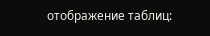отображение таблиц: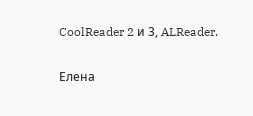CoolReader 2 и 3, ALReader.

Елена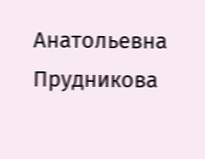Анатольевна Прудникова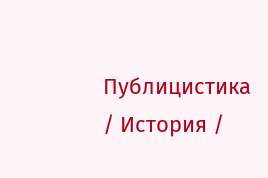Публицистика / История /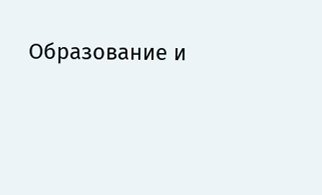Образование и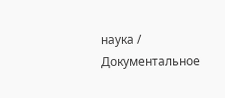наука / Документальное